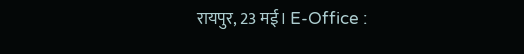रायपुर, 23 मई। E-Office :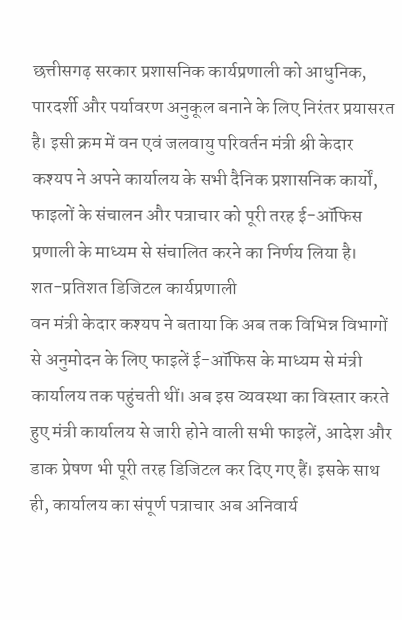छत्तीसगढ़ सरकार प्रशासनिक कार्यप्रणाली को आधुनिक, पारदर्शी और पर्यावरण अनुकूल बनाने के लिए निरंतर प्रयासरत है। इसी क्रम में वन एवं जलवायु परिवर्तन मंत्री श्री केदार कश्यप ने अपने कार्यालय के सभी दैनिक प्रशासनिक कार्यों, फाइलों के संचालन और पत्राचार को पूरी तरह ई-ऑफिस प्रणाली के माध्यम से संचालित करने का निर्णय लिया है।
शत-प्रतिशत डिजिटल कार्यप्रणाली
वन मंत्री केदार कश्यप ने बताया कि अब तक विभिन्न विभागों से अनुमोदन के लिए फाइलें ई-ऑफिस के माध्यम से मंत्री कार्यालय तक पहुंचती थीं। अब इस व्यवस्था का विस्तार करते हुए मंत्री कार्यालय से जारी होने वाली सभी फाइलें, आदेश और डाक प्रेषण भी पूरी तरह डिजिटल कर दिए गए हैं। इसके साथ ही, कार्यालय का संपूर्ण पत्राचार अब अनिवार्य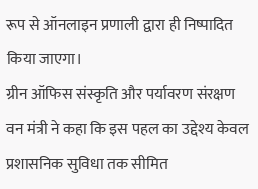रूप से ऑनलाइन प्रणाली द्वारा ही निष्पादित किया जाएगा।
ग्रीन ऑफिस संस्कृति और पर्यावरण संरक्षण
वन मंत्री ने कहा कि इस पहल का उद्देश्य केवल प्रशासनिक सुविधा तक सीमित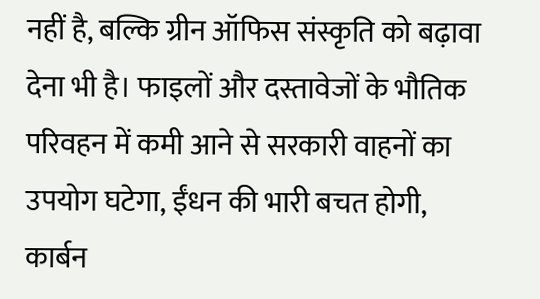नहीं है, बल्कि ग्रीन ऑफिस संस्कृति को बढ़ावा देना भी है। फाइलों और दस्तावेजों के भौतिक परिवहन में कमी आने से सरकारी वाहनों का उपयोग घटेगा, ईंधन की भारी बचत होगी, कार्बन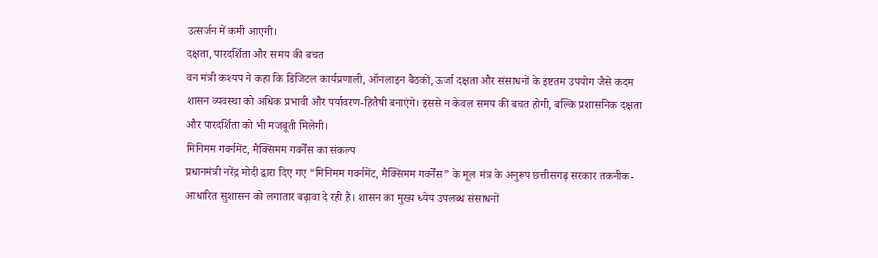उत्सर्जन में कमी आएगी।
दक्षता, पारदर्शिता और समय की बचत
वन मंत्री कश्यप ने कहा कि डिजिटल कार्यप्रणाली, ऑनलाइन बैठकों, ऊर्जा दक्षता और संसाधनों के इष्टतम उपयोग जैसे कदम शासन व्यवस्था को अधिक प्रभावी और पर्यावरण-हितैषी बनाएंगे। इससे न केवल समय की बचत होगी, बल्कि प्रशासनिक दक्षता और पारदर्शिता को भी मजबूती मिलेगी।
मिनिमम गवर्नमेंट, मैक्सिमम गवर्नेंस का संकल्प
प्रधानमंत्री नरेंद्र मोदी द्वारा दिए गए “मिनिमम गवर्नमेंट, मैक्सिमम गवर्नेंस” के मूल मंत्र के अनुरूप छत्तीसगढ़ सरकार तकनीक-आधारित सुशासन को लगातार बढ़ावा दे रही है। शासन का मुख्य ध्येय उपलब्ध संसाधनों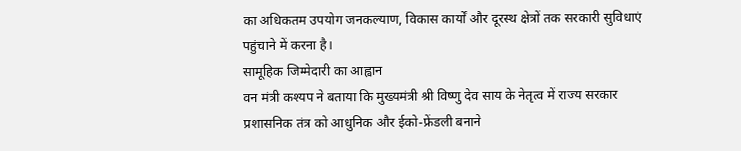का अधिकतम उपयोग जनकल्याण, विकास कार्यों और दूरस्थ क्षेत्रों तक सरकारी सुविधाएं पहुंचाने में करना है।
सामूहिक जिम्मेदारी का आह्वान
वन मंत्री कश्यप ने बताया कि मुख्यमंत्री श्री विष्णु देव साय के नेतृत्व में राज्य सरकार प्रशासनिक तंत्र को आधुनिक और ईको-फ्रेंडली बनाने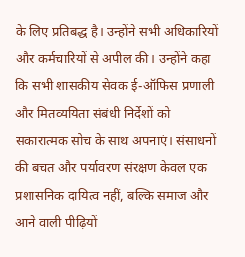के लिए प्रतिबद्ध है। उन्होंने सभी अधिकारियों और कर्मचारियों से अपील की। उन्होंने कहा कि सभी शासकीय सेवक ई-ऑफिस प्रणाली और मितव्ययिता संबंधी निर्देशों को सकारात्मक सोच के साथ अपनाएं। संसाधनों की बचत और पर्यावरण संरक्षण केवल एक प्रशासनिक दायित्व नहीं, बल्कि समाज और आने वाली पीढ़ियों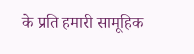के प्रति हमारी सामूहिक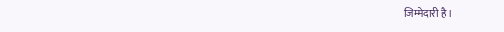जिम्मेदारी है।